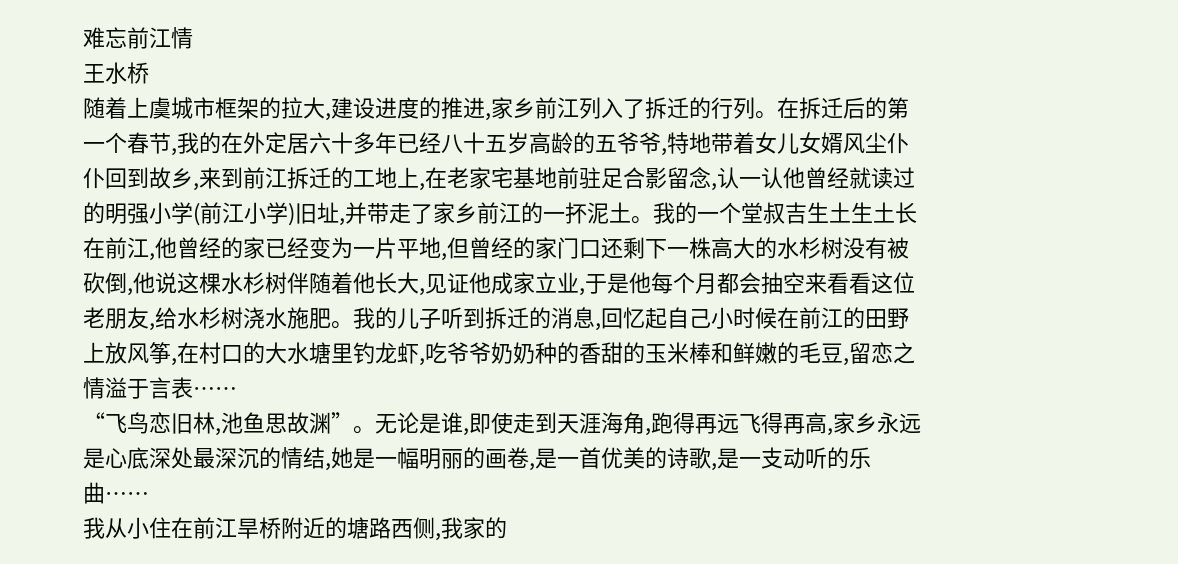难忘前江情
王水桥
随着上虞城市框架的拉大,建设进度的推进,家乡前江列入了拆迁的行列。在拆迁后的第一个春节,我的在外定居六十多年已经八十五岁高龄的五爷爷,特地带着女儿女婿风尘仆仆回到故乡,来到前江拆迁的工地上,在老家宅基地前驻足合影留念,认一认他曾经就读过的明强小学(前江小学)旧址,并带走了家乡前江的一抔泥土。我的一个堂叔吉生土生土长在前江,他曾经的家已经变为一片平地,但曾经的家门口还剩下一株高大的水杉树没有被砍倒,他说这棵水杉树伴随着他长大,见证他成家立业,于是他每个月都会抽空来看看这位老朋友,给水杉树浇水施肥。我的儿子听到拆迁的消息,回忆起自己小时候在前江的田野上放风筝,在村口的大水塘里钓龙虾,吃爷爷奶奶种的香甜的玉米棒和鲜嫩的毛豆,留恋之情溢于言表……
“飞鸟恋旧林,池鱼思故渊”。无论是谁,即使走到天涯海角,跑得再远飞得再高,家乡永远是心底深处最深沉的情结,她是一幅明丽的画卷,是一首优美的诗歌,是一支动听的乐曲……
我从小住在前江旱桥附近的塘路西侧,我家的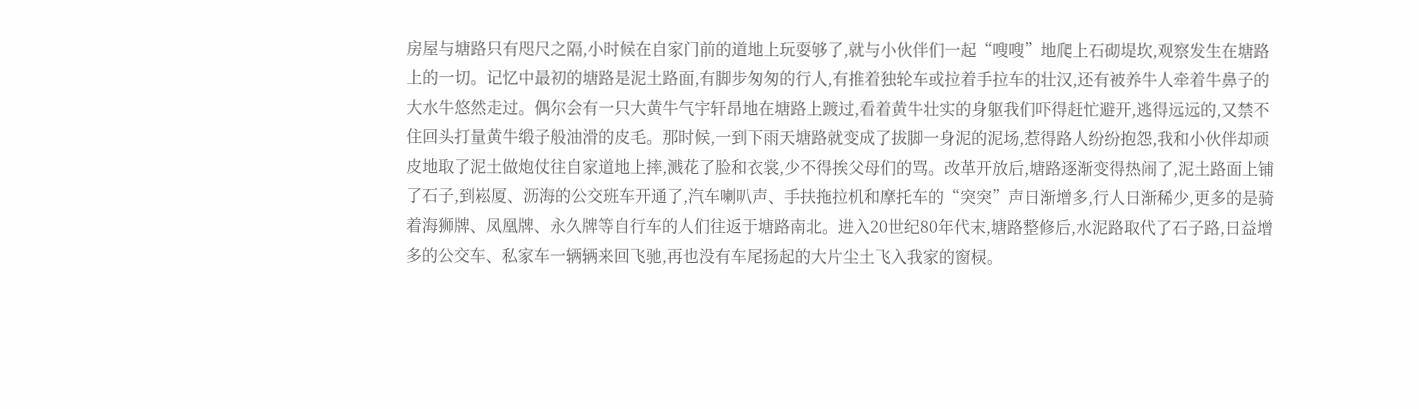房屋与塘路只有咫尺之隔,小时候在自家门前的道地上玩耍够了,就与小伙伴们一起“嗖嗖”地爬上石砌堤坎,观察发生在塘路上的一切。记忆中最初的塘路是泥土路面,有脚步匆匆的行人,有推着独轮车或拉着手拉车的壮汉,还有被养牛人牵着牛鼻子的大水牛悠然走过。偶尔会有一只大黄牛气宇轩昂地在塘路上踱过,看着黄牛壮实的身躯我们吓得赶忙避开,逃得远远的,又禁不住回头打量黄牛缎子般油滑的皮毛。那时候,一到下雨天塘路就变成了拔脚一身泥的泥场,惹得路人纷纷抱怨,我和小伙伴却顽皮地取了泥土做炮仗往自家道地上摔,溅花了脸和衣裳,少不得挨父母们的骂。改革开放后,塘路逐渐变得热闹了,泥土路面上铺了石子,到崧厦、沥海的公交班车开通了,汽车喇叭声、手扶拖拉机和摩托车的“突突”声日渐增多,行人日渐稀少,更多的是骑着海狮牌、凤凰牌、永久牌等自行车的人们往返于塘路南北。进入20世纪80年代末,塘路整修后,水泥路取代了石子路,日益增多的公交车、私家车一辆辆来回飞驰,再也没有车尾扬起的大片尘土飞入我家的窗棂。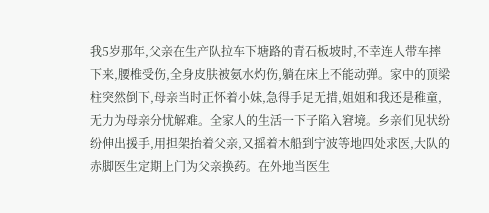我5岁那年,父亲在生产队拉车下塘路的青石板坡时,不幸连人带车摔下来,腰椎受伤,全身皮肤被氨水灼伤,躺在床上不能动弹。家中的顶梁柱突然倒下,母亲当时正怀着小妹,急得手足无措,姐姐和我还是稚童,无力为母亲分忧解难。全家人的生活一下子陷入窘境。乡亲们见状纷纷伸出援手,用担架抬着父亲,又摇着木船到宁波等地四处求医,大队的赤脚医生定期上门为父亲换药。在外地当医生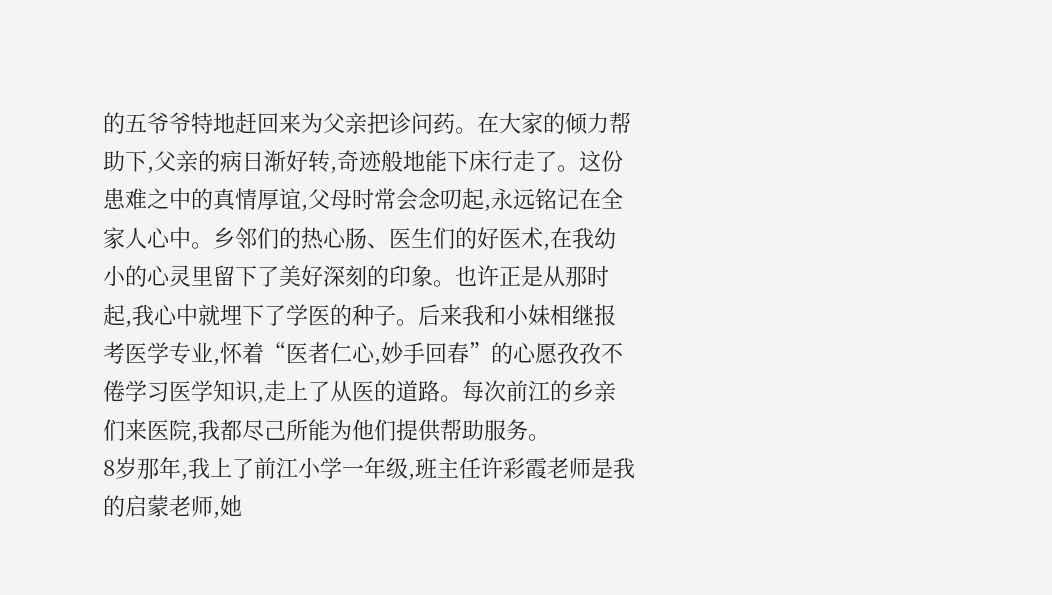的五爷爷特地赶回来为父亲把诊问药。在大家的倾力帮助下,父亲的病日渐好转,奇迹般地能下床行走了。这份患难之中的真情厚谊,父母时常会念叨起,永远铭记在全家人心中。乡邻们的热心肠、医生们的好医术,在我幼小的心灵里留下了美好深刻的印象。也许正是从那时起,我心中就埋下了学医的种子。后来我和小妹相继报考医学专业,怀着“医者仁心,妙手回春”的心愿孜孜不倦学习医学知识,走上了从医的道路。每次前江的乡亲们来医院,我都尽己所能为他们提供帮助服务。
8岁那年,我上了前江小学一年级,班主任许彩霞老师是我的启蒙老师,她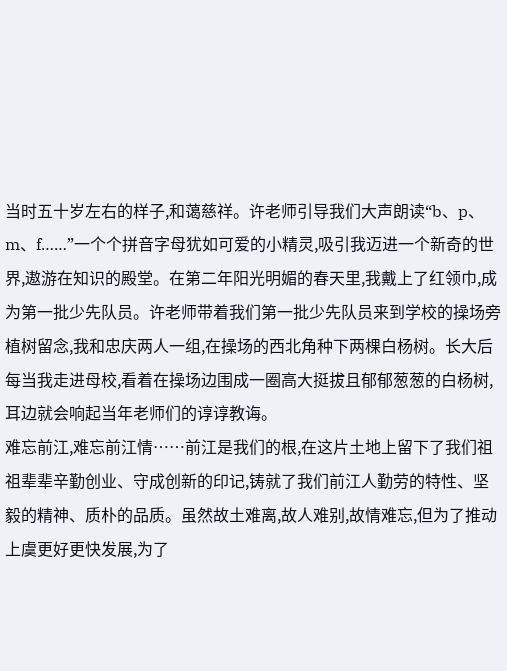当时五十岁左右的样子,和蔼慈祥。许老师引导我们大声朗读“b、p、m、f……”一个个拼音字母犹如可爱的小精灵,吸引我迈进一个新奇的世界,遨游在知识的殿堂。在第二年阳光明媚的春天里,我戴上了红领巾,成为第一批少先队员。许老师带着我们第一批少先队员来到学校的操场旁植树留念,我和忠庆两人一组,在操场的西北角种下两棵白杨树。长大后每当我走进母校,看着在操场边围成一圈高大挺拔且郁郁葱葱的白杨树,耳边就会响起当年老师们的谆谆教诲。
难忘前江,难忘前江情……前江是我们的根,在这片土地上留下了我们祖祖辈辈辛勤创业、守成创新的印记,铸就了我们前江人勤劳的特性、坚毅的精神、质朴的品质。虽然故土难离,故人难别,故情难忘,但为了推动上虞更好更快发展,为了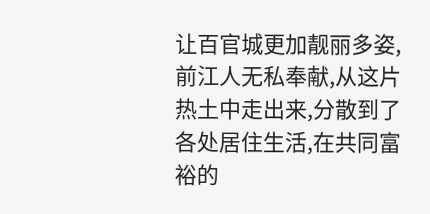让百官城更加靓丽多姿,前江人无私奉献,从这片热土中走出来,分散到了各处居住生活,在共同富裕的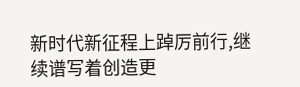新时代新征程上踔厉前行,继续谱写着创造更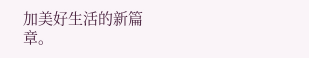加美好生活的新篇章。